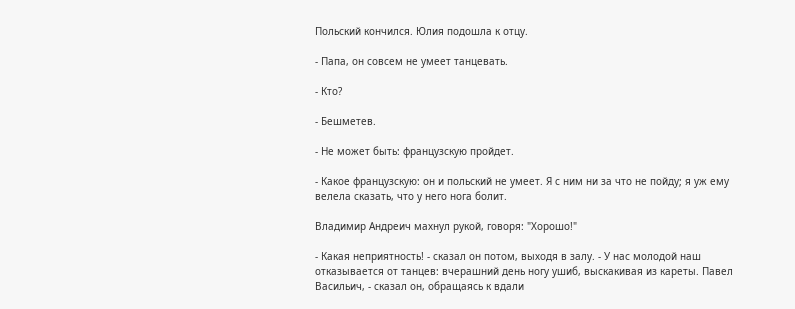Польский кончился. Юлия подошла к отцу.

- Папа, он совсем не умеет танцевать.

- Кто?

- Бешметев.

- Не может быть: французскую пройдет.

- Какое французскую: он и польский не умеет. Я с ним ни за что не пойду; я уж ему велела сказать, что у него нога болит.

Владимир Андреич махнул рукой, говоря: "Хорошо!"

- Какая неприятность! - сказал он потом, выходя в залу. - У нас молодой наш отказывается от танцев: вчерашний день ногу ушиб, выскакивая из кареты. Павел Васильич, - сказал он, обращаясь к вдали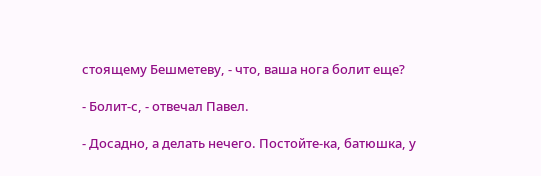стоящему Бешметеву, - что, ваша нога болит еще?

- Болит-с, - отвечал Павел.

- Досадно, а делать нечего. Постойте-ка, батюшка, у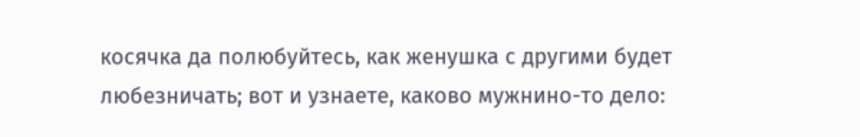косячка да полюбуйтесь, как женушка с другими будет любезничать; вот и узнаете, каково мужнино-то дело: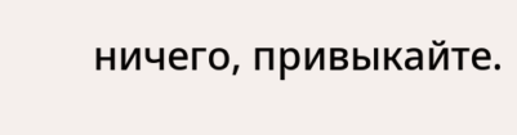ничего, привыкайте.